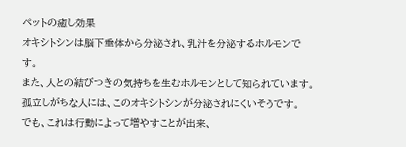ペットの癒し効果
オキシトシンは脳下垂体から分泌され、乳汁を分泌するホルモンです。
また、人との結びつきの気持ちを生むホルモンとして知られています。
孤立しがちな人には、このオキシトシンが分泌されにくいそうです。
でも、これは行動によって増やすことが出来、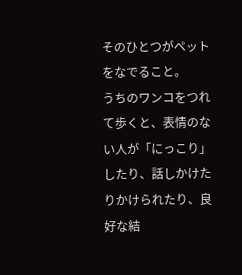そのひとつがペットをなでること。
うちのワンコをつれて歩くと、表情のない人が「にっこり」したり、話しかけたりかけられたり、良好な結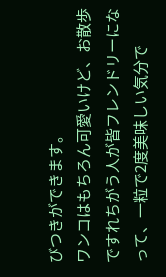びつきができます。
ワンコはもちろん可愛いけど、お散歩ですれちがう人が皆フレンドリーになって、一粒で2度美味しい気分で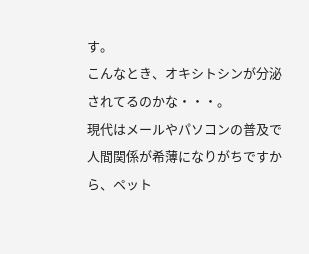す。
こんなとき、オキシトシンが分泌されてるのかな・・・。
現代はメールやパソコンの普及で人間関係が希薄になりがちですから、ペット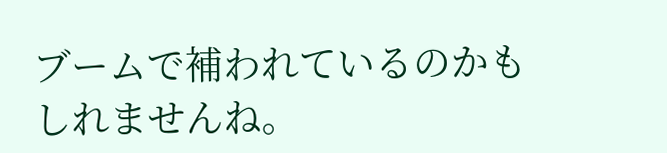ブームで補われているのかもしれませんね。